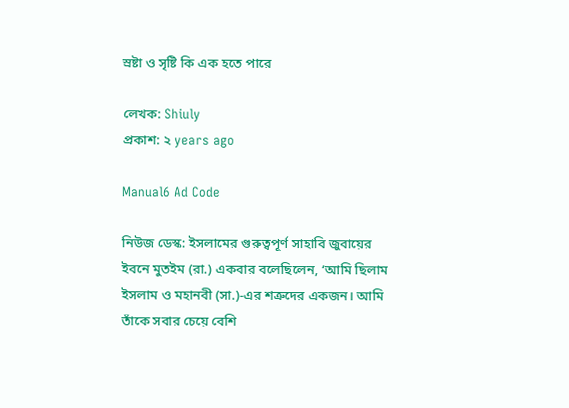স্রষ্টা ও সৃষ্টি কি এক হতে পারে

লেখক: Shiuly
প্রকাশ: ২ years ago

Manual6 Ad Code

নিউজ ডেস্ক: ইসলামের গুরুত্বপূর্ণ সাহাবি জুবায়ের ইবনে মুতইম (রা.) একবার বলেছিলেন, ‘আমি ছিলাম ইসলাম ও মহানবী (সা.)-এর শত্রুদের একজন। আমি তাঁকে সবার চেয়ে বেশি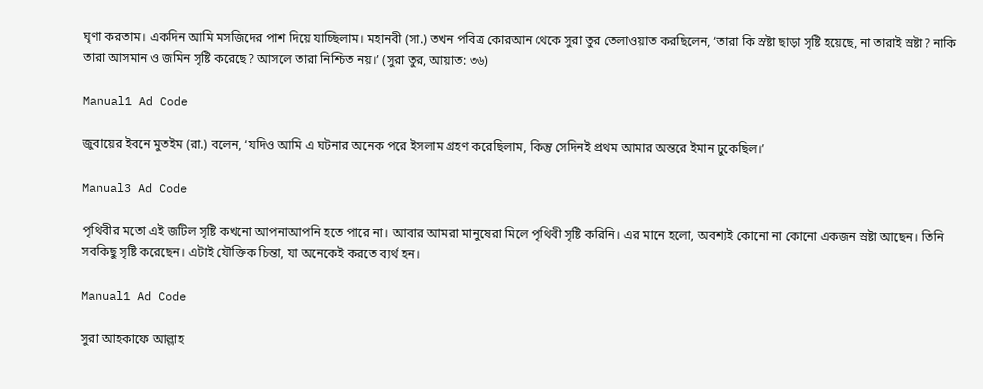ঘৃণা করতাম। একদিন আমি মসজিদের পাশ দিয়ে যাচ্ছিলাম। মহানবী (সা.) তখন পবিত্র কোরআন থেকে সুরা তুর তেলাওয়াত করছিলেন, ‘তারা কি স্রষ্টা ছাড়া সৃষ্টি হয়েছে, না তারাই স্রষ্টা? নাকি তারা আসমান ও জমিন সৃষ্টি করেছে? আসলে তারা নিশ্চিত নয়।’ (সুরা তুর, আয়াত: ৩৬)

Manual1 Ad Code

জুবায়ের ইবনে মুতইম (রা.) বলেন, ‘যদিও আমি এ ঘটনার অনেক পরে ইসলাম গ্রহণ করেছিলাম, কিন্তু সেদিনই প্রথম আমার অন্তরে ইমান ঢুকেছিল।’

Manual3 Ad Code

পৃথিবীর মতো এই জটিল সৃষ্টি কখনো আপনাআপনি হতে পারে না। আবার আমরা মানুষেরা মিলে পৃথিবী সৃষ্টি করিনি। এর মানে হলো, অবশ্যই কোনো না কোনো একজন স্রষ্টা আছেন। তিনি সবকিছু সৃষ্টি করেছেন। এটাই যৌক্তিক চিন্তা, যা অনেকেই করতে ব্যর্থ হন।

Manual1 Ad Code

সুরা আহকাফে আল্লাহ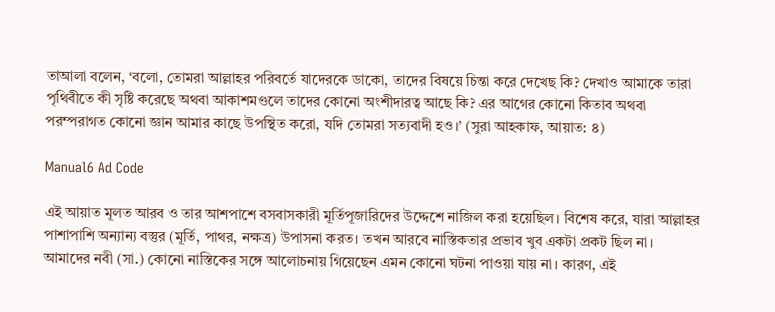তাআলা বলেন, ‘বলো, তোমরা আল্লাহর পরিবর্তে যাদেরকে ডাকো, তাদের বিষয়ে চিন্তা করে দেখেছ কি? দেখাও আমাকে তারা পৃথিবীতে কী সৃষ্টি করেছে অথবা আকাশমণ্ডলে তাদের কোনো অংশীদারত্ব আছে কি? এর আগের কোনো কিতাব অথবা পরম্পরাগত কোনো জ্ঞান আমার কাছে উপস্থিত করো, যদি তোমরা সত্যবাদী হও।’ (সুরা আহকাফ, আয়াত: ৪)

Manual6 Ad Code

এই আয়াত মূলত আরব ও তার আশপাশে বসবাসকারী মূর্তিপূজারিদের উদ্দেশে নাজিল করা হয়েছিল। বিশেষ করে, যারা আল্লাহর পাশাপাশি অন্যান্য বস্তুর (মূর্তি, পাথর, নক্ষত্র) উপাসনা করত। তখন আরবে নাস্তিকতার প্রভাব খুব একটা প্রকট ছিল না। আমাদের নবী (সা.) কোনো নাস্তিকের সঙ্গে আলোচনায় গিয়েছেন এমন কোনো ঘটনা পাওয়া যায় না। কারণ, এই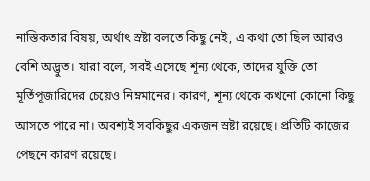নাস্তিকতার বিষয়, অর্থাৎ স্রষ্টা বলতে কিছু নেই, এ কথা তো ছিল আরও বেশি অদ্ভুত। যারা বলে, সবই এসেছে শূন্য থেকে, তাদের যুক্তি তো মূর্তিপূজারিদের চেয়েও নিম্নমানের। কারণ, শূন্য থেকে কখনো কোনো কিছু আসতে পারে না। অবশ্যই সবকিছুর একজন স্রষ্টা রয়েছে। প্রতিটি কাজের পেছনে কারণ রয়েছে।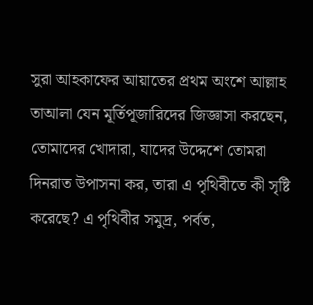সুরা আহকাফের আয়াতের প্রথম অংশে আল্লাহ তাআলা যেন মূর্তিপূজারিদের জিজ্ঞাসা করছেন, তোমাদের খোদারা, যাদের উদ্দেশে তোমরা দিনরাত উপাসনা কর, তারা এ পৃথিবীতে কী সৃষ্টি করেছে? এ পৃথিবীর সমুদ্র, পর্বত,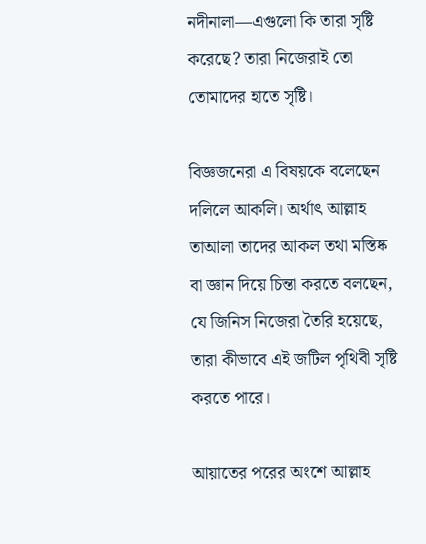নদীনালা—এগুলো কি তারা সৃষ্টি করেছে? তারা নিজেরাই তো তোমাদের হাতে সৃষ্টি।

বিজ্ঞজনেরা এ বিষয়কে বলেছেন দলিলে আকলি। অর্থাৎ আল্লাহ তাআলা তাদের আকল তথা মস্তিষ্ক বা জ্ঞান দিয়ে চিন্তা করতে বলছেন, যে জিনিস নিজেরা তৈরি হয়েছে, তারা কীভাবে এই জটিল পৃথিবী সৃষ্টি করতে পারে।

আয়াতের পরের অংশে আল্লাহ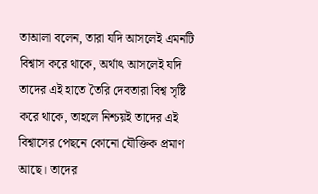তাআলা বলেন, তারা যদি আসলেই এমনটি বিশ্বাস করে থাকে, অর্থাৎ আসলেই যদি তাদের এই হাতে তৈরি দেবতারা বিশ্ব সৃষ্টি করে থাকে, তাহলে নিশ্চয়ই তাদের এই বিশ্বাসের পেছনে কোনো যৌক্তিক প্রমাণ আছে। তাদের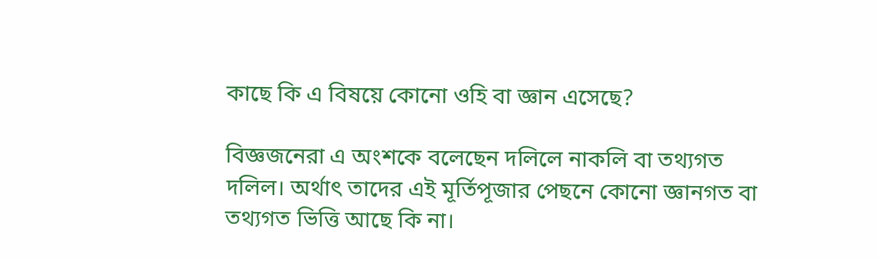কাছে কি এ বিষয়ে কোনো ওহি বা জ্ঞান এসেছে?

বিজ্ঞজনেরা এ অংশকে বলেছেন দলিলে নাকলি বা তথ্যগত দলিল। অর্থাৎ তাদের এই মূর্তিপূজার পেছনে কোনো জ্ঞানগত বা তথ্যগত ভিত্তি আছে কি না।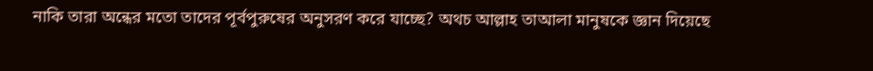নাকি তারা অন্ধের মতো তাদের পূর্বপুরুষের অনুসরণ করে যাচ্ছে? অথচ আল্লাহ তাআলা মানুষকে জ্ঞান দিয়েছে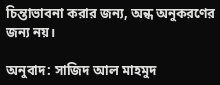চিন্তাভাবনা করার জন্য, অন্ধ অনুকরণের জন্য নয়।

অনুবাদ: সাজিদ আল মাহমুদ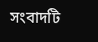সংবাদটি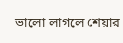ভালো লাগলে শেয়ার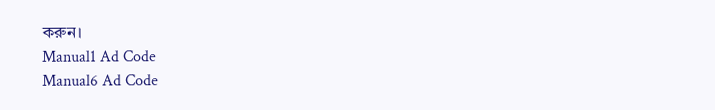করুন।
Manual1 Ad Code
Manual6 Ad Code